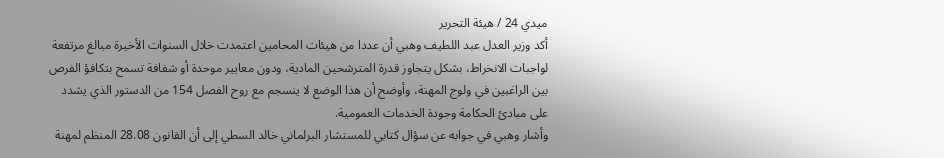ميدي 24 / هيئة التحرير
أكد وزير العدل عبد اللطيف وهبي أن عددا من هيئات المحامين اعتمدت خلال السنوات الأخيرة مبالغ مرتفعة لواجبات الانخراط، بشكل يتجاوز قدرة المترشحين المادية، ودون معايير موحدة أو شفافة تسمح بتكافؤ الفرص بين الراغبين في ولوج المهنة، وأوضح أن هذا الوضع لا ينسجم مع روح الفصل 154 من الدستور الذي يشدد على مبادئ الحكامة وجودة الخدمات العمومية.
وأشار وهبي في جوابه عن سؤال كتابي للمستشار البرلماني خالد السطي إلى أن القانون 28.08 المنظم لمهنة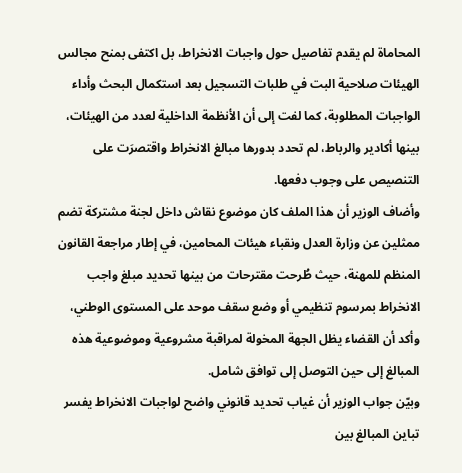المحاماة لم يقدم تفاصيل حول واجبات الانخراط، بل اكتفى بمنح مجالس الهيئات صلاحية البت في طلبات التسجيل بعد استكمال البحث وأداء الواجبات المطلوبة، كما لفت إلى أن الأنظمة الداخلية لعدد من الهيئات، بينها أكادير والرباط، لم تحدد بدورها مبالغ الانخراط واقتصرَت على التنصيص على وجوب دفعها.
وأضاف الوزير أن هذا الملف كان موضوع نقاش داخل لجنة مشتركة تضم ممثلين عن وزارة العدل ونقباء هيئات المحامين، في إطار مراجعة القانون المنظم للمهنة، حيث طُرحت مقترحات من بينها تحديد مبلغ واجب الانخراط بمرسوم تنظيمي أو وضع سقف موحد على المستوى الوطني، وأكد أن القضاء يظل الجهة المخولة لمراقبة مشروعية وموضوعية هذه المبالغ إلى حين التوصل إلى توافق شامل.
وبيّن جواب الوزير أن غياب تحديد قانوني واضح لواجبات الانخراط يفسر تباين المبالغ بين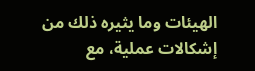الهيئات وما يثيره ذلك من إشكالات عملية، مع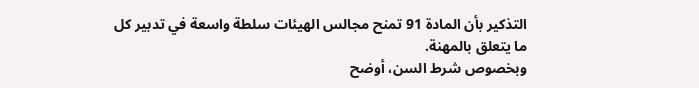التذكير بأن المادة 91 تمنح مجالس الهيئات سلطة واسعة في تدبير كل ما يتعلق بالمهنة.
وبخصوص شرط السن، أوضح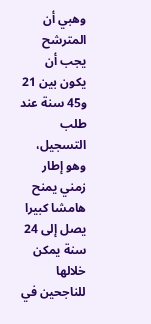وهبي أن المترشح يجب أن يكون بين 21 و45 سنة عند طلب التسجيل، وهو إطار زمني يمنح هامشا كبيرا يصل إلى 24 سنة يمكن خلالها للناجحين في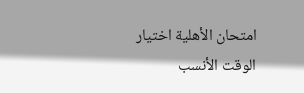امتحان الأهلية اختيار الوقت الأنسب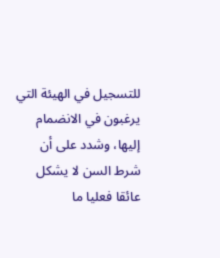للتسجيل في الهيئة التي يرغبون في الانضمام إليها، وشدد على أن شرط السن لا يشكل عائقا فعليا ما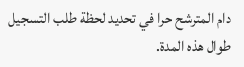دام المترشح حرا في تحديد لحظة طلب التسجيل طوال هذه المدة.